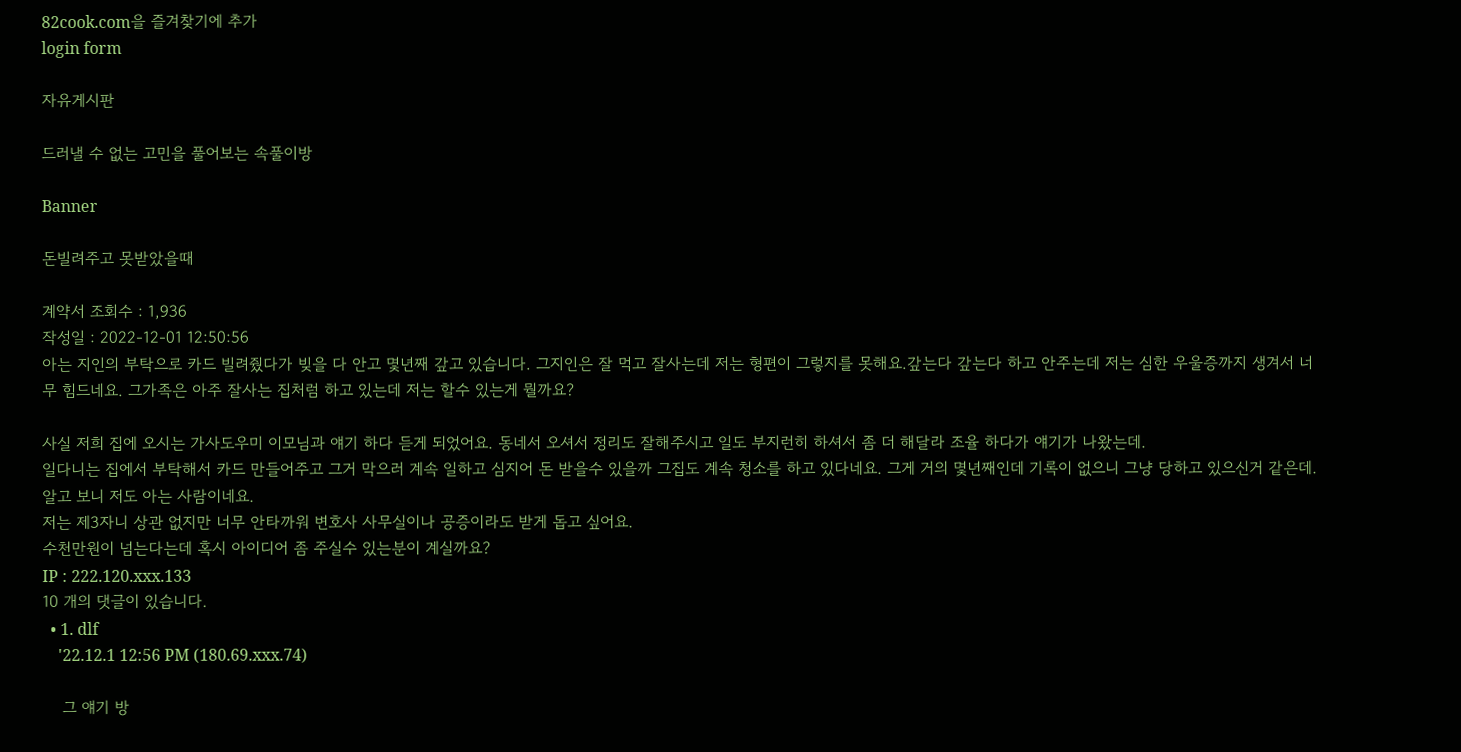82cook.com을 즐겨찾기에 추가
login form

자유게시판

드러낼 수 없는 고민을 풀어보는 속풀이방

Banner

돈빌려주고 못받았을때

계약서 조회수 : 1,936
작성일 : 2022-12-01 12:50:56
아는 지인의 부탁으로 카드 빌려줬다가 빚을 다 안고 몇년째 갚고 있습니다. 그지인은 잘 먹고 잘사는데 저는 형편이 그렇지를 못해요.갚는다 갚는다 하고 안주는데 저는 심한 우울증까지 생겨서 너무 힘드네요. 그가족은 아주 잘사는 집처럼 하고 있는데 저는 할수 있는게 뭘까요?

사실 저희 집에 오시는 가사도우미 이모님과 얘기 하다 듣게 되었어요. 동네서 오셔서 정리도 잘해주시고 일도 부지런히 하셔서 좀 더 해달라 조율 하다가 얘기가 나왔는데.
일다니는 집에서 부탁해서 카드 만들어주고 그거 막으러 계속 일하고 심지어 돈 받을수 있을까 그집도 계속 청소를 하고 있다네요. 그게 거의 몇년째인데 기록이 없으니 그냥 당하고 있으신거 같은데. 알고 보니 저도 아는 사람이네요.
저는 제3자니 상관 없지만 너무 안타까워 변호사 사무실이나 공증이라도 받게 돕고 싶어요.
수천만원이 넘는다는데 혹시 아이디어 좀 주실수 있는분이 계실까요?
IP : 222.120.xxx.133
10 개의 댓글이 있습니다.
  • 1. dlf
    '22.12.1 12:56 PM (180.69.xxx.74)

    그 얘기 방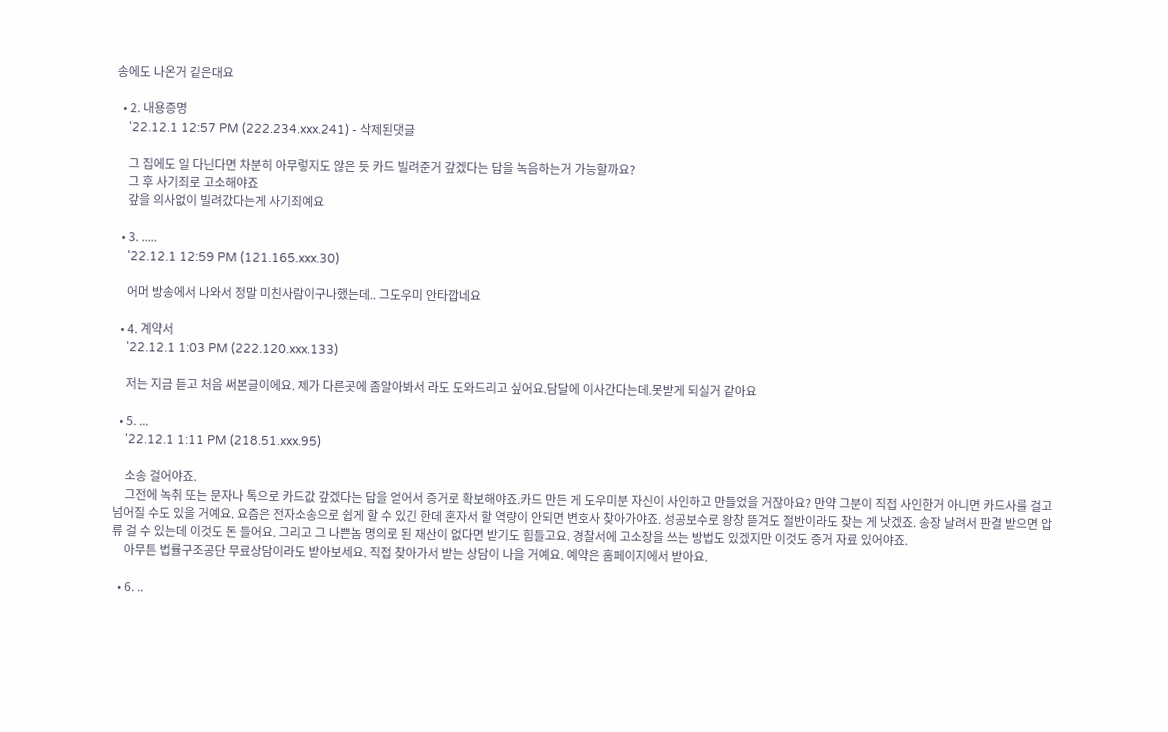송에도 나온거 깉은대요

  • 2. 내용증명
    '22.12.1 12:57 PM (222.234.xxx.241) - 삭제된댓글

    그 집에도 일 다닌다면 차분히 아무렇지도 않은 듯 카드 빌려준거 갚겠다는 답을 녹음하는거 가능할까요?
    그 후 사기죄로 고소해야죠
    갚을 의사없이 빌려갔다는게 사기죄예요

  • 3. .....
    '22.12.1 12:59 PM (121.165.xxx.30)

    어머 방송에서 나와서 정말 미친사람이구나했는데.. 그도우미 안타깝네요

  • 4. 계약서
    '22.12.1 1:03 PM (222.120.xxx.133)

    저는 지금 듣고 처음 써본글이에요. 제가 다른곳에 좀알아봐서 라도 도와드리고 싶어요.담달에 이사간다는데.못받게 되실거 같아요

  • 5. ...
    '22.12.1 1:11 PM (218.51.xxx.95)

    소송 걸어야죠.
    그전에 녹취 또는 문자나 톡으로 카드값 갚겠다는 답을 얻어서 증거로 확보해야죠.카드 만든 게 도우미분 자신이 사인하고 만들었을 거잖아요? 만약 그분이 직접 사인한거 아니면 카드사를 걸고 넘어질 수도 있을 거예요. 요즘은 전자소송으로 쉽게 할 수 있긴 한데 혼자서 할 역량이 안되면 변호사 찾아가야죠. 성공보수로 왕창 뜯겨도 절반이라도 찾는 게 낫겠죠. 송장 날려서 판결 받으면 압류 걸 수 있는데 이것도 돈 들어요. 그리고 그 나쁜놈 명의로 된 재산이 없다면 받기도 힘들고요. 경찰서에 고소장을 쓰는 방법도 있겠지만 이것도 증거 자료 있어야죠.
    아무튼 법률구조공단 무료상담이라도 받아보세요. 직접 찾아가서 받는 상담이 나을 거예요. 예약은 홈페이지에서 받아요.

  • 6. ..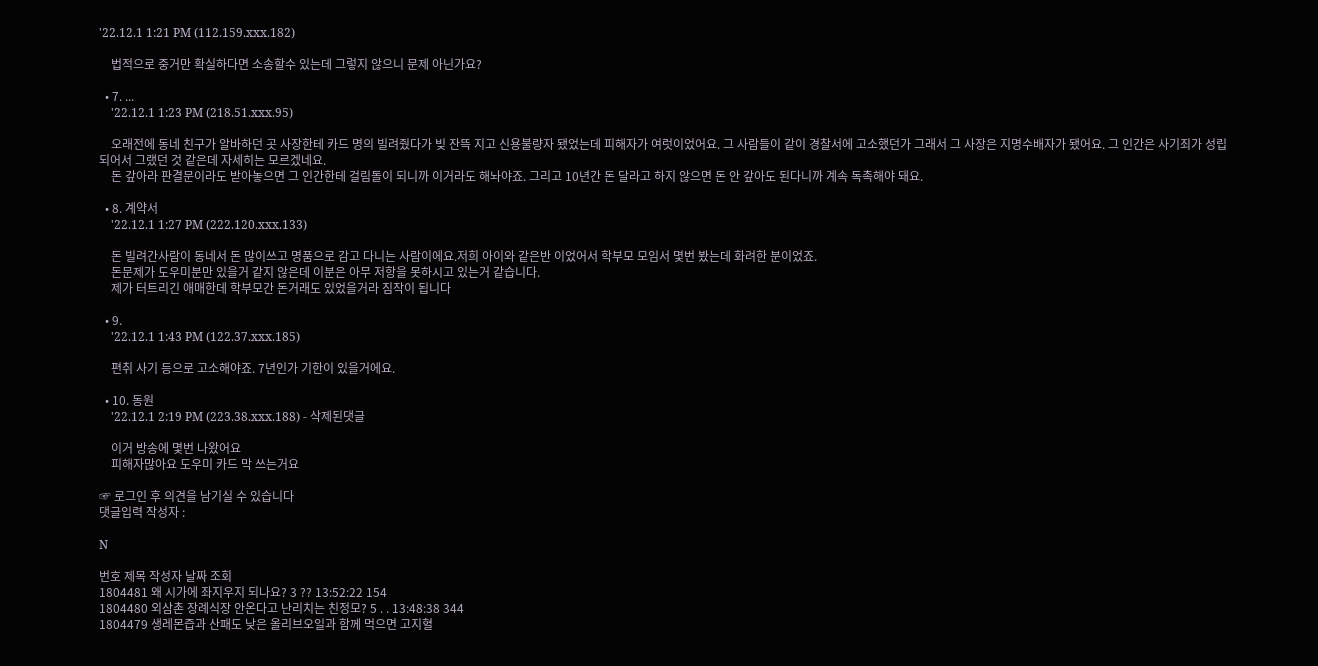'22.12.1 1:21 PM (112.159.xxx.182)

    법적으로 중거만 확실하다면 소송할수 있는데 그렇지 않으니 문제 아닌가요?

  • 7. ...
    '22.12.1 1:23 PM (218.51.xxx.95)

    오래전에 동네 친구가 알바하던 곳 사장한테 카드 명의 빌려줬다가 빚 잔뜩 지고 신용불량자 됐었는데 피해자가 여럿이었어요. 그 사람들이 같이 경찰서에 고소했던가 그래서 그 사장은 지명수배자가 됐어요. 그 인간은 사기죄가 성립되어서 그랬던 것 같은데 자세히는 모르겠네요.
    돈 갚아라 판결문이라도 받아놓으면 그 인간한테 걸림돌이 되니까 이거라도 해놔야죠. 그리고 10년간 돈 달라고 하지 않으면 돈 안 갚아도 된다니까 계속 독촉해야 돼요.

  • 8. 계약서
    '22.12.1 1:27 PM (222.120.xxx.133)

    돈 빌려간사람이 동네서 돈 많이쓰고 명품으로 감고 다니는 사람이에요.저희 아이와 같은반 이었어서 학부모 모임서 몇번 봤는데 화려한 분이었죠.
    돈문제가 도우미분만 있을거 같지 않은데 이분은 아무 저항을 못하시고 있는거 같습니다.
    제가 터트리긴 애매한데 학부모간 돈거래도 있었을거라 짐작이 됩니다

  • 9.
    '22.12.1 1:43 PM (122.37.xxx.185)

    편취 사기 등으로 고소해야죠. 7년인가 기한이 있을거에요.

  • 10. 동원
    '22.12.1 2:19 PM (223.38.xxx.188) - 삭제된댓글

    이거 방송에 몇번 나왔어요
    피해자많아요 도우미 카드 막 쓰는거요

☞ 로그인 후 의견을 남기실 수 있습니다
댓글입력 작성자 :

N

번호 제목 작성자 날짜 조회
1804481 왜 시가에 좌지우지 되나요? 3 ?? 13:52:22 154
1804480 외삼촌 장례식장 안온다고 난리치는 친정모? 5 . . 13:48:38 344
1804479 생레몬즙과 산패도 낮은 올리브오일과 함께 먹으면 고지혈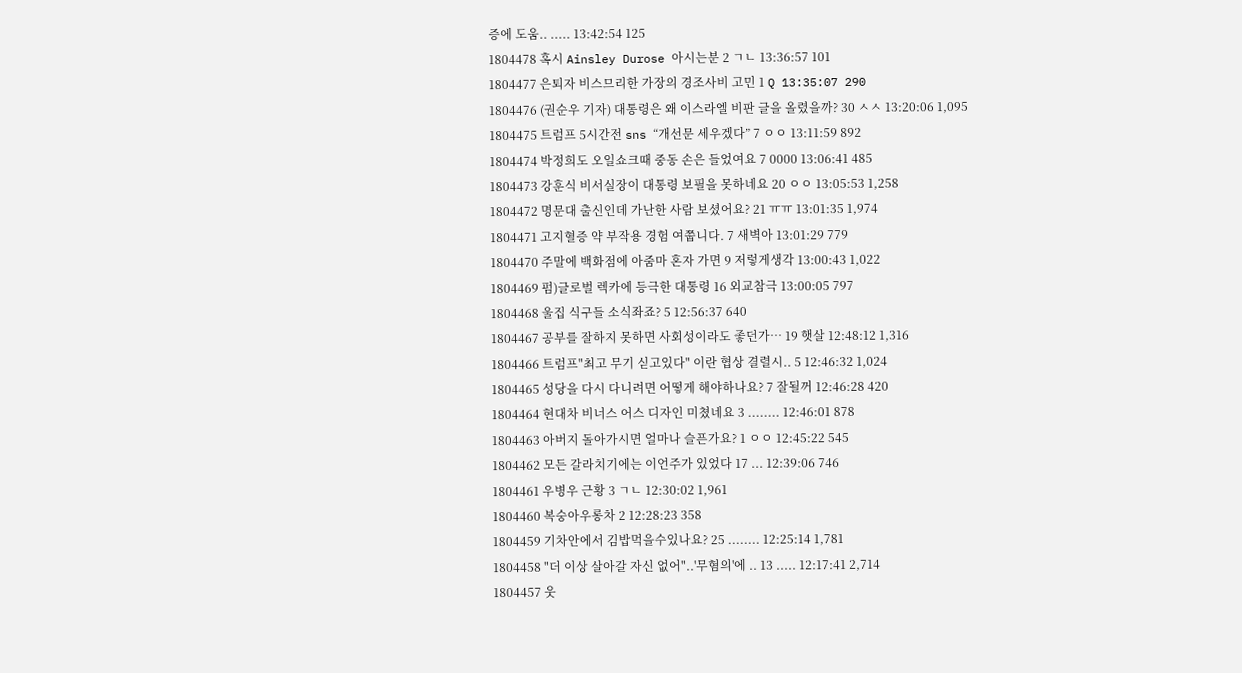증에 도움.. ..... 13:42:54 125
1804478 혹시 Ainsley Durose 아시는분 2 ㄱㄴ 13:36:57 101
1804477 은퇴자 비스므리한 가장의 경조사비 고민 1 Q 13:35:07 290
1804476 (권순우 기자) 대통령은 왜 이스라엘 비판 글을 올렸을까? 30 ㅅㅅ 13:20:06 1,095
1804475 트럼프 5시간전 sns “개선문 세우겠다” 7 ㅇㅇ 13:11:59 892
1804474 박정희도 오일쇼크때 중동 손은 들었여요 7 0000 13:06:41 485
1804473 강훈식 비서실장이 대통령 보필을 못하네요 20 ㅇㅇ 13:05:53 1,258
1804472 명문대 출신인데 가난한 사람 보셨어요? 21 ㅠㅠ 13:01:35 1,974
1804471 고지혈증 약 부작용 경험 여쭙니다. 7 새벽아 13:01:29 779
1804470 주말에 백화점에 아줌마 혼자 가면 9 저렇게생각 13:00:43 1,022
1804469 펌)글로벌 렉카에 등극한 대통령 16 외교참극 13:00:05 797
1804468 울집 식구들 소식좌죠? 5 12:56:37 640
1804467 공부를 잘하지 못하면 사회성이라도 좋던가… 19 햇살 12:48:12 1,316
1804466 트럼프"최고 무기 싣고있다" 이란 협상 결렬시.. 5 12:46:32 1,024
1804465 성당을 다시 다니려면 어떻게 해야하나요? 7 잘될꺼 12:46:28 420
1804464 현대차 비너스 어스 디자인 미쳤네요 3 ........ 12:46:01 878
1804463 아버지 돌아가시면 얼마나 슬픈가요? 1 ㅇㅇ 12:45:22 545
1804462 모든 갈라치기에는 이언주가 있었다 17 ... 12:39:06 746
1804461 우병우 근황 3 ㄱㄴ 12:30:02 1,961
1804460 복숭아우롱차 2 12:28:23 358
1804459 기차안에서 김밥먹을수있나요? 25 ........ 12:25:14 1,781
1804458 "더 이상 살아갈 자신 없어"..'무혐의'에 .. 13 ..... 12:17:41 2,714
1804457 웃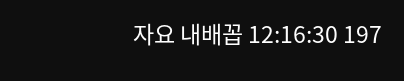자요 내배꼽 12:16:30 197